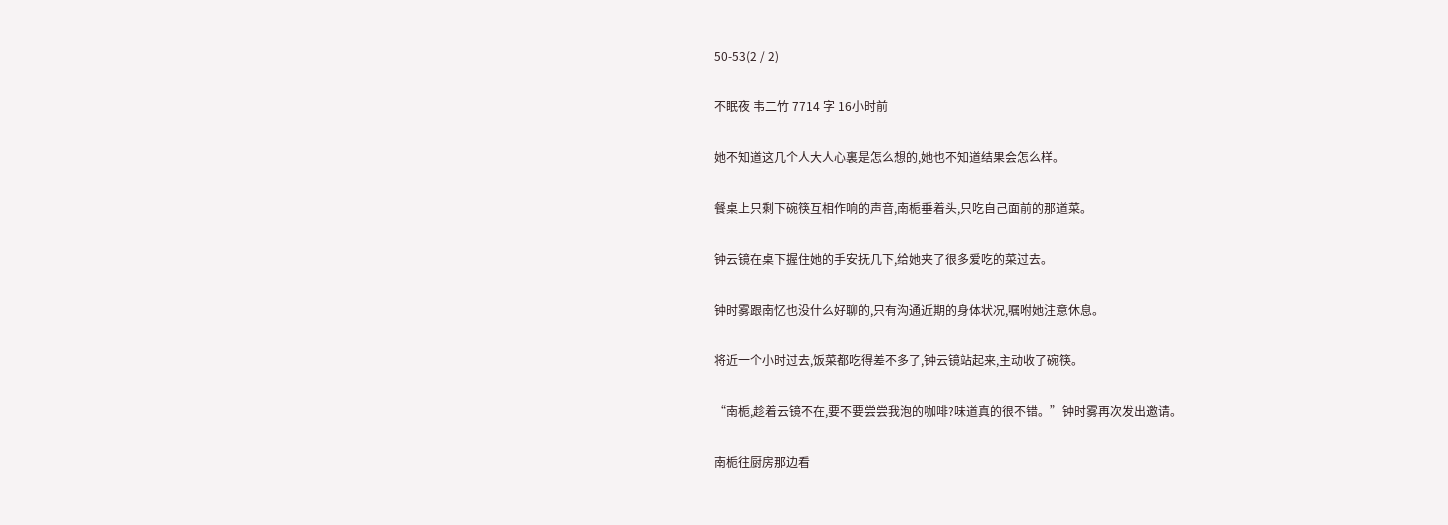50-53(2 / 2)

不眠夜 韦二竹 7714 字 16小时前

她不知道这几个人大人心裏是怎么想的,她也不知道结果会怎么样。

餐桌上只剩下碗筷互相作响的声音,南栀垂着头,只吃自己面前的那道菜。

钟云镜在桌下握住她的手安抚几下,给她夹了很多爱吃的菜过去。

钟时雾跟南忆也没什么好聊的,只有沟通近期的身体状况,嘱咐她注意休息。

将近一个小时过去,饭菜都吃得差不多了,钟云镜站起来,主动收了碗筷。

“南栀,趁着云镜不在,要不要尝尝我泡的咖啡?味道真的很不错。”钟时雾再次发出邀请。

南栀往厨房那边看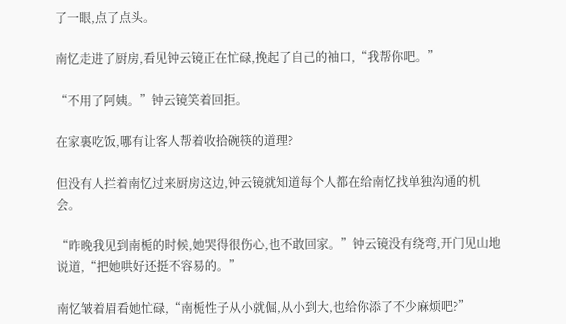了一眼,点了点头。

南忆走进了厨房,看见钟云镜正在忙碌,挽起了自己的袖口,“我帮你吧。”

“不用了阿姨。”钟云镜笑着回拒。

在家裏吃饭,哪有让客人帮着收拾碗筷的道理?

但没有人拦着南忆过来厨房这边,钟云镜就知道每个人都在给南忆找单独沟通的机会。

“昨晚我见到南栀的时候,她哭得很伤心,也不敢回家。”钟云镜没有绕弯,开门见山地说道,“把她哄好还挺不容易的。”

南忆皱着眉看她忙碌,“南栀性子从小就倔,从小到大,也给你添了不少麻烦吧?”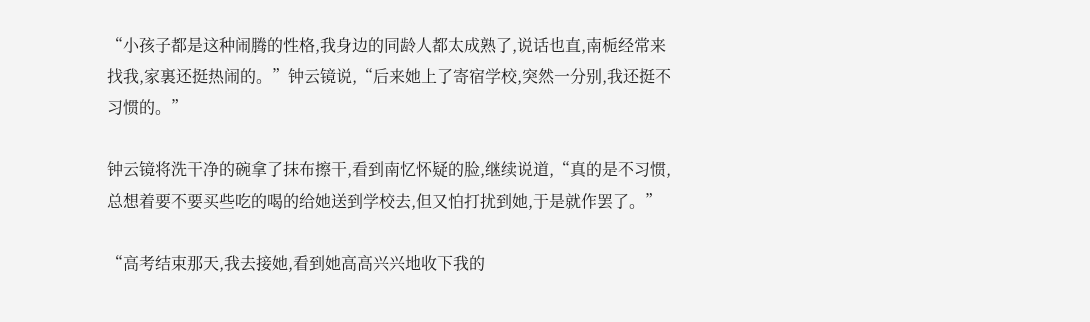“小孩子都是这种闹腾的性格,我身边的同龄人都太成熟了,说话也直,南栀经常来找我,家裏还挺热闹的。”钟云镜说,“后来她上了寄宿学校,突然一分别,我还挺不习惯的。”

钟云镜将洗干净的碗拿了抹布擦干,看到南忆怀疑的脸,继续说道,“真的是不习惯,总想着要不要买些吃的喝的给她送到学校去,但又怕打扰到她,于是就作罢了。”

“高考结束那天,我去接她,看到她高高兴兴地收下我的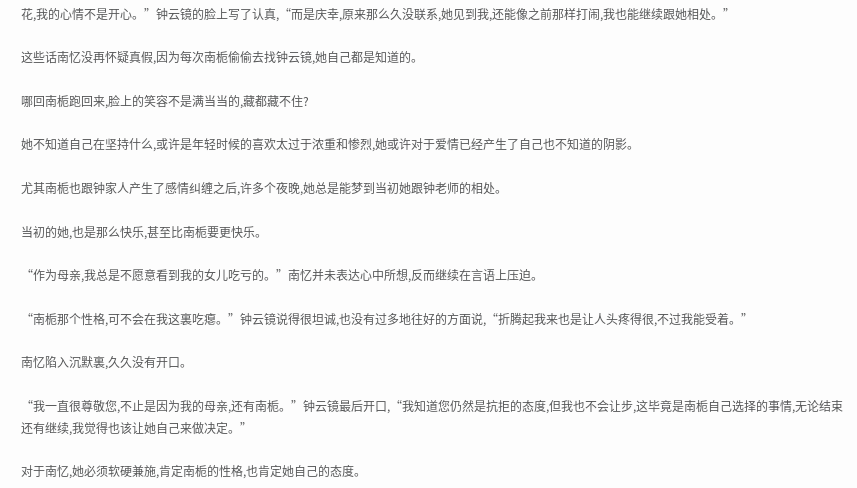花,我的心情不是开心。”钟云镜的脸上写了认真,“而是庆幸,原来那么久没联系,她见到我,还能像之前那样打闹,我也能继续跟她相处。”

这些话南忆没再怀疑真假,因为每次南栀偷偷去找钟云镜,她自己都是知道的。

哪回南栀跑回来,脸上的笑容不是满当当的,藏都藏不住?

她不知道自己在坚持什么,或许是年轻时候的喜欢太过于浓重和惨烈,她或许对于爱情已经产生了自己也不知道的阴影。

尤其南栀也跟钟家人产生了感情纠缠之后,许多个夜晚,她总是能梦到当初她跟钟老师的相处。

当初的她,也是那么快乐,甚至比南栀要更快乐。

“作为母亲,我总是不愿意看到我的女儿吃亏的。”南忆并未表达心中所想,反而继续在言语上压迫。

“南栀那个性格,可不会在我这裏吃瘪。”钟云镜说得很坦诚,也没有过多地往好的方面说,“折腾起我来也是让人头疼得很,不过我能受着。”

南忆陷入沉默裏,久久没有开口。

“我一直很尊敬您,不止是因为我的母亲,还有南栀。”钟云镜最后开口,“我知道您仍然是抗拒的态度,但我也不会让步,这毕竟是南栀自己选择的事情,无论结束还有继续,我觉得也该让她自己来做决定。”

对于南忆,她必须软硬兼施,肯定南栀的性格,也肯定她自己的态度。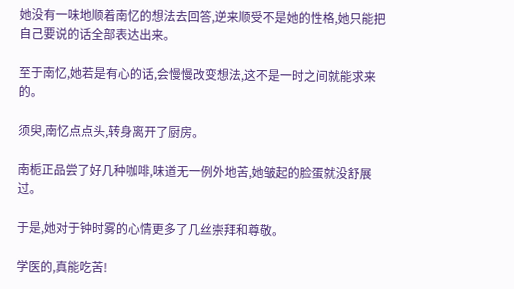她没有一味地顺着南忆的想法去回答,逆来顺受不是她的性格,她只能把自己要说的话全部表达出来。

至于南忆,她若是有心的话,会慢慢改变想法,这不是一时之间就能求来的。

须臾,南忆点点头,转身离开了厨房。

南栀正品尝了好几种咖啡,味道无一例外地苦,她皱起的脸蛋就没舒展过。

于是,她对于钟时雾的心情更多了几丝崇拜和尊敬。

学医的,真能吃苦!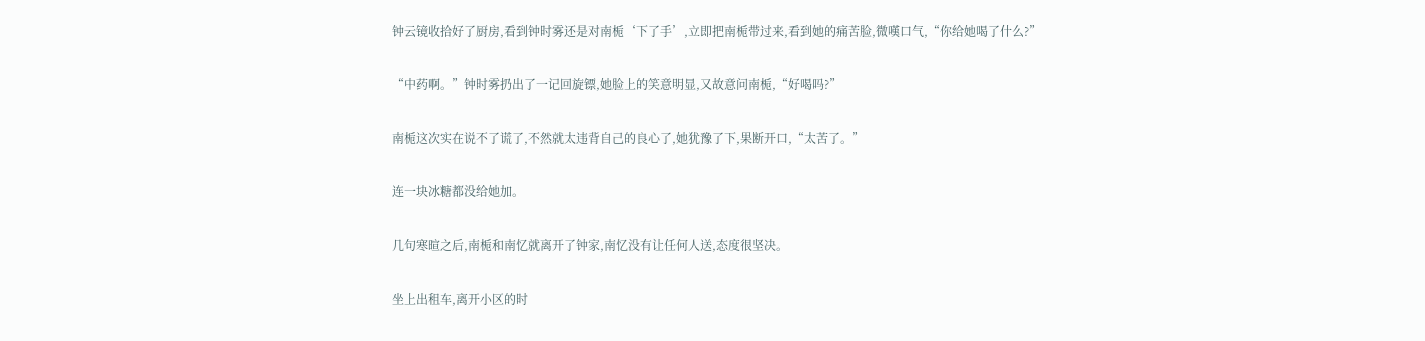钟云镜收拾好了厨房,看到钟时雾还是对南栀‘下了手’,立即把南栀带过来,看到她的痛苦脸,微嘆口气,“你给她喝了什么?”

“中药啊。”钟时雾扔出了一记回旋镖,她脸上的笑意明显,又故意问南栀,“好喝吗?”

南栀这次实在说不了谎了,不然就太违背自己的良心了,她犹豫了下,果断开口,“太苦了。”

连一块冰糖都没给她加。

几句寒暄之后,南栀和南忆就离开了钟家,南忆没有让任何人送,态度很坚决。

坐上出租车,离开小区的时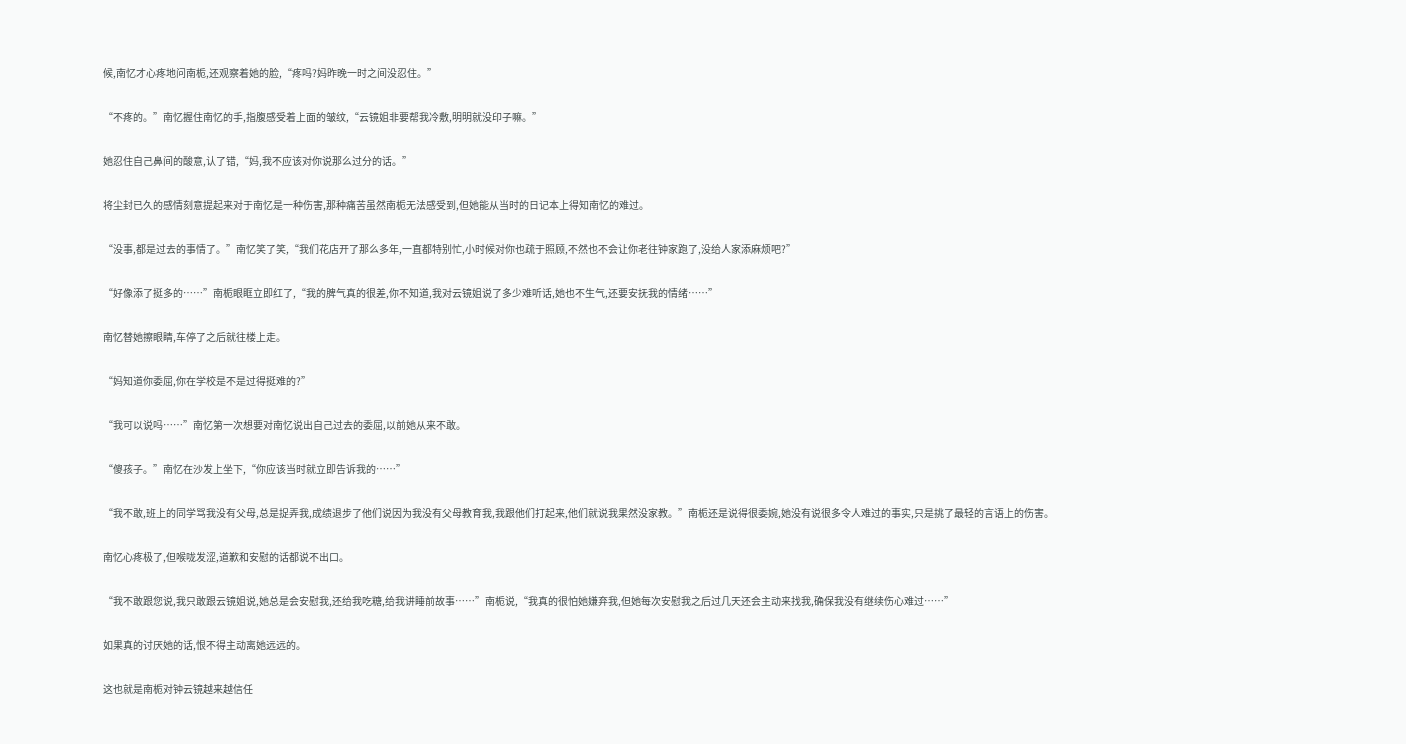候,南忆才心疼地问南栀,还观察着她的脸,“疼吗?妈昨晚一时之间没忍住。”

“不疼的。”南忆握住南忆的手,指腹感受着上面的皱纹,“云镜姐非要帮我冷敷,明明就没印子嘛。”

她忍住自己鼻间的酸意,认了错,“妈,我不应该对你说那么过分的话。”

将尘封已久的感情刻意提起来对于南忆是一种伤害,那种痛苦虽然南栀无法感受到,但她能从当时的日记本上得知南忆的难过。

“没事,都是过去的事情了。”南忆笑了笑,“我们花店开了那么多年,一直都特别忙,小时候对你也疏于照顾,不然也不会让你老往钟家跑了,没给人家添麻烦吧?”

“好像添了挺多的……”南栀眼眶立即红了,“我的脾气真的很差,你不知道,我对云镜姐说了多少难听话,她也不生气,还要安抚我的情绪……”

南忆替她擦眼睛,车停了之后就往楼上走。

“妈知道你委屈,你在学校是不是过得挺难的?”

“我可以说吗……”南忆第一次想要对南忆说出自己过去的委屈,以前她从来不敢。

“傻孩子。”南忆在沙发上坐下,“你应该当时就立即告诉我的……”

“我不敢,班上的同学骂我没有父母,总是捉弄我,成绩退步了他们说因为我没有父母教育我,我跟他们打起来,他们就说我果然没家教。”南栀还是说得很委婉,她没有说很多令人难过的事实,只是挑了最轻的言语上的伤害。

南忆心疼极了,但喉咙发涩,道歉和安慰的话都说不出口。

“我不敢跟您说,我只敢跟云镜姐说,她总是会安慰我,还给我吃糖,给我讲睡前故事……”南栀说,“我真的很怕她嫌弃我,但她每次安慰我之后过几天还会主动来找我,确保我没有继续伤心难过……”

如果真的讨厌她的话,恨不得主动离她远远的。

这也就是南栀对钟云镜越来越信任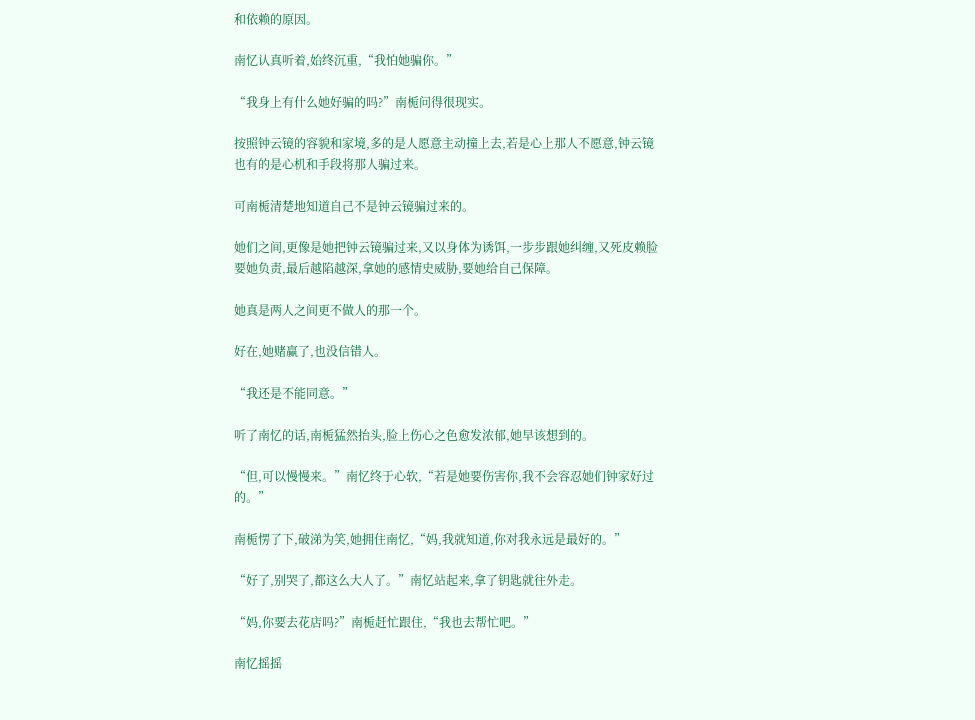和依赖的原因。

南忆认真听着,始终沉重,“我怕她骗你。”

“我身上有什么她好骗的吗?”南栀问得很现实。

按照钟云镜的容貌和家境,多的是人愿意主动撞上去,若是心上那人不愿意,钟云镜也有的是心机和手段将那人骗过来。

可南栀清楚地知道自己不是钟云镜骗过来的。

她们之间,更像是她把钟云镜骗过来,又以身体为诱饵,一步步跟她纠缠,又死皮赖脸要她负责,最后越陷越深,拿她的感情史威胁,要她给自己保障。

她真是两人之间更不做人的那一个。

好在,她赌赢了,也没信错人。

“我还是不能同意。”

听了南忆的话,南栀猛然抬头,脸上伤心之色愈发浓郁,她早该想到的。

“但,可以慢慢来。”南忆终于心软,“若是她要伤害你,我不会容忍她们钟家好过的。”

南栀愣了下,破涕为笑,她拥住南忆,“妈,我就知道,你对我永远是最好的。”

“好了,别哭了,都这么大人了。”南忆站起来,拿了钥匙就往外走。

“妈,你要去花店吗?”南栀赶忙跟住,“我也去帮忙吧。”

南忆摇摇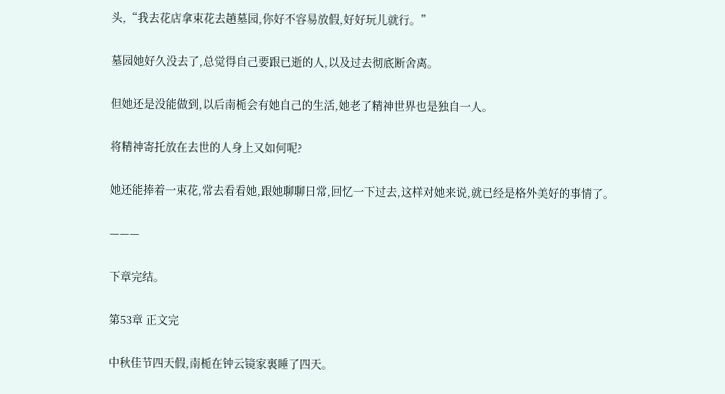头,“我去花店拿束花去趟墓园,你好不容易放假,好好玩儿就行。”

墓园她好久没去了,总觉得自己要跟已逝的人,以及过去彻底断舍离。

但她还是没能做到,以后南栀会有她自己的生活,她老了精神世界也是独自一人。

将精神寄托放在去世的人身上又如何呢?

她还能捧着一束花,常去看看她,跟她聊聊日常,回忆一下过去,这样对她来说,就已经是格外美好的事情了。

———

下章完结。

第53章 正文完

中秋佳节四天假,南栀在钟云镜家裏睡了四天。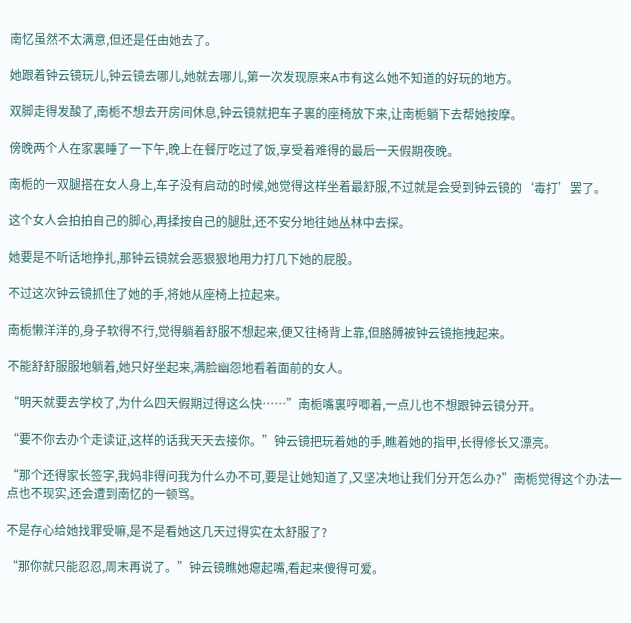南忆虽然不太满意,但还是任由她去了。

她跟着钟云镜玩儿,钟云镜去哪儿,她就去哪儿,第一次发现原来A市有这么她不知道的好玩的地方。

双脚走得发酸了,南栀不想去开房间休息,钟云镜就把车子裏的座椅放下来,让南栀躺下去帮她按摩。

傍晚两个人在家裏睡了一下午,晚上在餐厅吃过了饭,享受着难得的最后一天假期夜晚。

南栀的一双腿搭在女人身上,车子没有启动的时候,她觉得这样坐着最舒服,不过就是会受到钟云镜的‘毒打’罢了。

这个女人会拍拍自己的脚心,再揉按自己的腿肚,还不安分地往她丛林中去探。

她要是不听话地挣扎,那钟云镜就会恶狠狠地用力打几下她的屁股。

不过这次钟云镜抓住了她的手,将她从座椅上拉起来。

南栀懒洋洋的,身子软得不行,觉得躺着舒服不想起来,便又往椅背上靠,但胳膊被钟云镜拖拽起来。

不能舒舒服服地躺着,她只好坐起来,满脸幽怨地看着面前的女人。

“明天就要去学校了,为什么四天假期过得这么快……”南栀嘴裏哼唧着,一点儿也不想跟钟云镜分开。

“要不你去办个走读证,这样的话我天天去接你。”钟云镜把玩着她的手,瞧着她的指甲,长得修长又漂亮。

“那个还得家长签字,我妈非得问我为什么办不可,要是让她知道了,又坚决地让我们分开怎么办?”南栀觉得这个办法一点也不现实,还会遭到南忆的一顿骂。

不是存心给她找罪受嘛,是不是看她这几天过得实在太舒服了?

“那你就只能忍忍,周末再说了。”钟云镜瞧她瘪起嘴,看起来傻得可爱。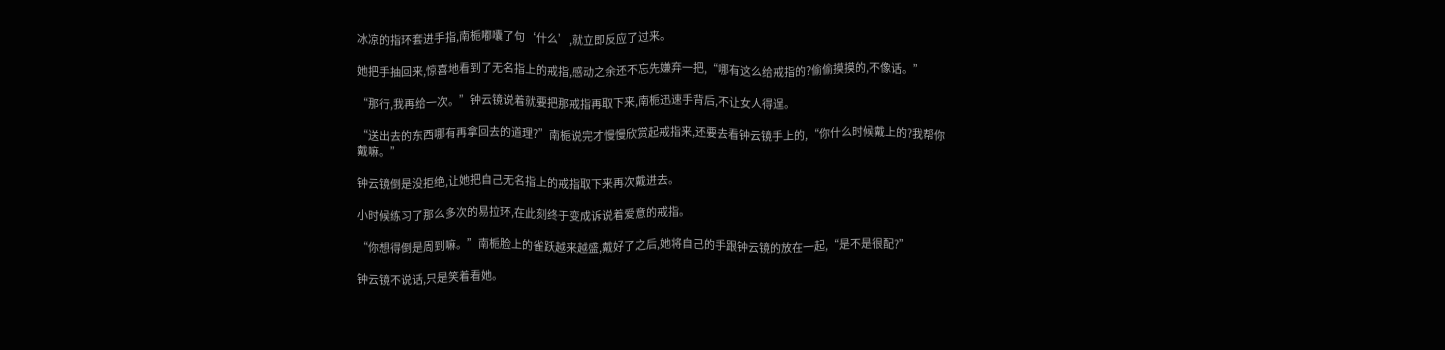冰凉的指环套进手指,南栀嘟囔了句‘什么’,就立即反应了过来。

她把手抽回来,惊喜地看到了无名指上的戒指,感动之余还不忘先嫌弃一把,“哪有这么给戒指的?偷偷摸摸的,不像话。”

“那行,我再给一次。”钟云镜说着就要把那戒指再取下来,南栀迅速手背后,不让女人得逞。

“送出去的东西哪有再拿回去的道理?”南栀说完才慢慢欣赏起戒指来,还要去看钟云镜手上的,“你什么时候戴上的?我帮你戴嘛。”

钟云镜倒是没拒绝,让她把自己无名指上的戒指取下来再次戴进去。

小时候练习了那么多次的易拉环,在此刻终于变成诉说着爱意的戒指。

“你想得倒是周到嘛。”南栀脸上的雀跃越来越盛,戴好了之后,她将自己的手跟钟云镜的放在一起,“是不是很配?”

钟云镜不说话,只是笑着看她。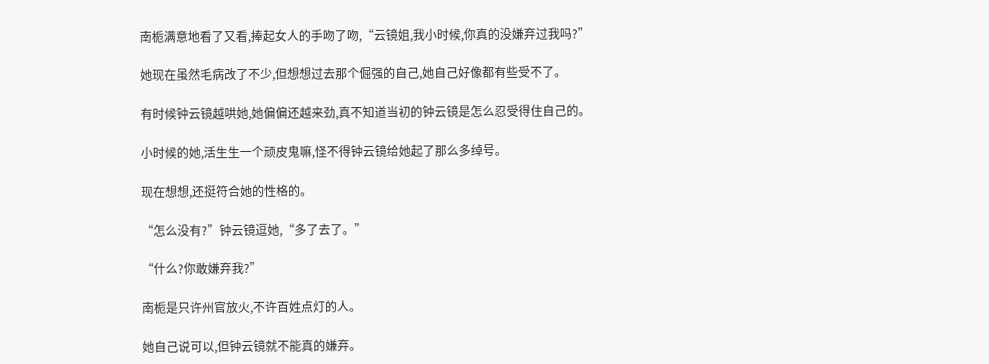南栀满意地看了又看,捧起女人的手吻了吻,“云镜姐,我小时候,你真的没嫌弃过我吗?”

她现在虽然毛病改了不少,但想想过去那个倔强的自己,她自己好像都有些受不了。

有时候钟云镜越哄她,她偏偏还越来劲,真不知道当初的钟云镜是怎么忍受得住自己的。

小时候的她,活生生一个顽皮鬼嘛,怪不得钟云镜给她起了那么多绰号。

现在想想,还挺符合她的性格的。

“怎么没有?”钟云镜逗她,“多了去了。”

“什么?你敢嫌弃我?”

南栀是只许州官放火,不许百姓点灯的人。

她自己说可以,但钟云镜就不能真的嫌弃。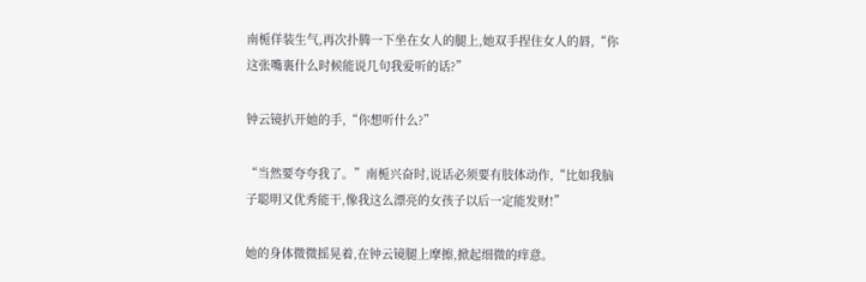南栀佯装生气,再次扑腾一下坐在女人的腿上,她双手捏住女人的唇,“你这张嘴裏什么时候能说几句我爱听的话?”

钟云镜扒开她的手,“你想听什么?”

“当然要夸夸我了。”南栀兴奋时,说话必须要有肢体动作,“比如我脑子聪明又优秀能干,像我这么漂亮的女孩子以后一定能发财!”

她的身体微微摇晃着,在钟云镜腿上摩擦,掀起细微的痒意。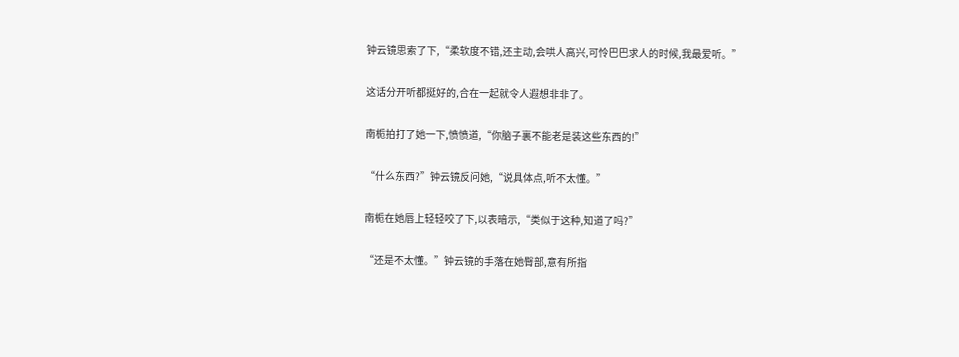钟云镜思索了下,“柔软度不错,还主动,会哄人高兴,可怜巴巴求人的时候,我最爱听。”

这话分开听都挺好的,合在一起就令人遐想非非了。

南栀拍打了她一下,愤愤道,“你脑子裏不能老是装这些东西的!”

“什么东西?”钟云镜反问她,“说具体点,听不太懂。”

南栀在她唇上轻轻咬了下,以表暗示,“类似于这种,知道了吗?”

“还是不太懂。”钟云镜的手落在她臀部,意有所指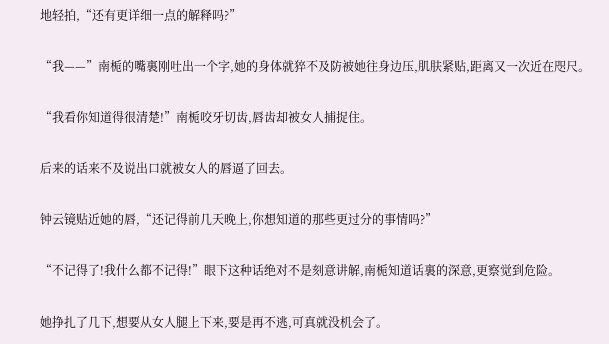地轻拍,“还有更详细一点的解释吗?”

“我——”南栀的嘴裏刚吐出一个字,她的身体就猝不及防被她往身边压,肌肤紧贴,距离又一次近在咫尺。

“我看你知道得很清楚!”南栀咬牙切齿,唇齿却被女人捕捉住。

后来的话来不及说出口就被女人的唇逼了回去。

钟云镜贴近她的唇,“还记得前几天晚上,你想知道的那些更过分的事情吗?”

“不记得了!我什么都不记得!”眼下这种话绝对不是刻意讲解,南栀知道话裏的深意,更察觉到危险。

她挣扎了几下,想要从女人腿上下来,要是再不逃,可真就没机会了。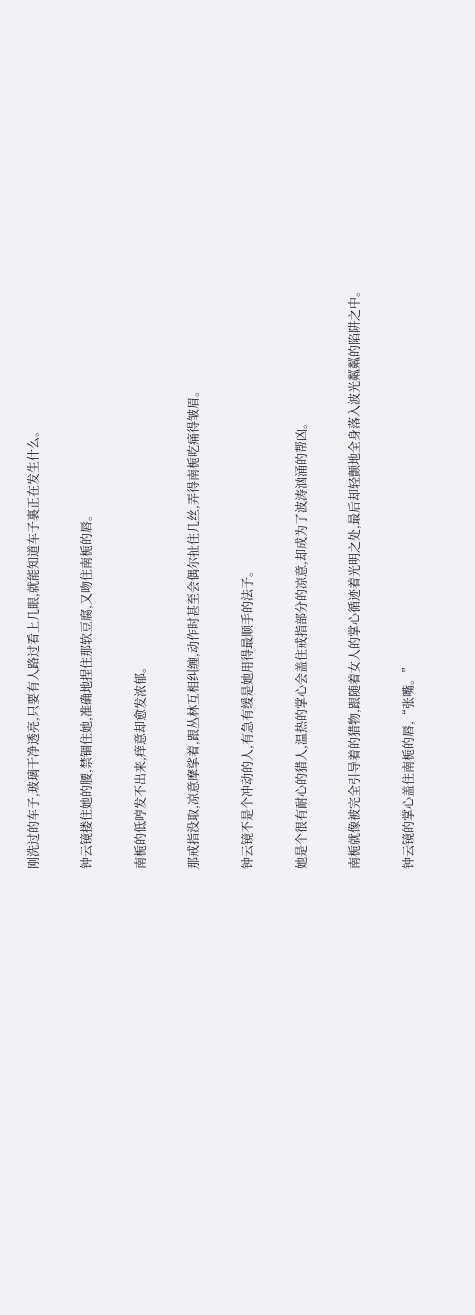刚洗过的车子,玻璃干净透亮,只要有人路过看上几眼,就能知道车子裏正在发生什么。

钟云镜搂住她的腰,禁锢住她,准确地捏住那软豆腐,又吻住南栀的唇。

南栀的低哼发不出来,痒意却愈发浓郁。

那戒指没取,凉意摩挲着,跟丛林互相纠缠,动作时甚至会偶尔扯住几丝,弄得南栀吃痛得皱眉。

钟云镜不是个冲动的人,有急有缓是她用得最顺手的法子。

她是个很有耐心的猎人,温热的掌心会盖住戒指部分的凉意,却成为了波涛汹涌的帮凶。

南栀就像被完全引导着的猎物,跟随着女人的掌心循迹着光明之处,最后却轻颤地全身落入波光粼粼的陷阱之中。

钟云镜的掌心盖住南栀的唇,“张嘴。”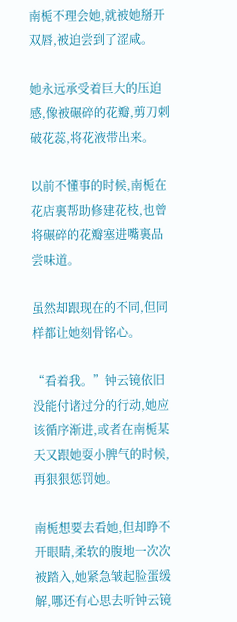南栀不理会她,就被她掰开双唇,被迫尝到了涩咸。

她永远承受着巨大的压迫感,像被碾碎的花瓣,剪刀刺破花蕊,将花液带出来。

以前不懂事的时候,南栀在花店裏帮助修建花枝,也曾将碾碎的花瓣塞进嘴裏品尝味道。

虽然却跟现在的不同,但同样都让她刻骨铭心。

“看着我。”钟云镜依旧没能付诸过分的行动,她应该循序渐进,或者在南栀某天又跟她耍小脾气的时候,再狠狠惩罚她。

南栀想要去看她,但却睁不开眼睛,柔软的腹地一次次被踏入,她紧急皱起脸蛋缓解,哪还有心思去听钟云镜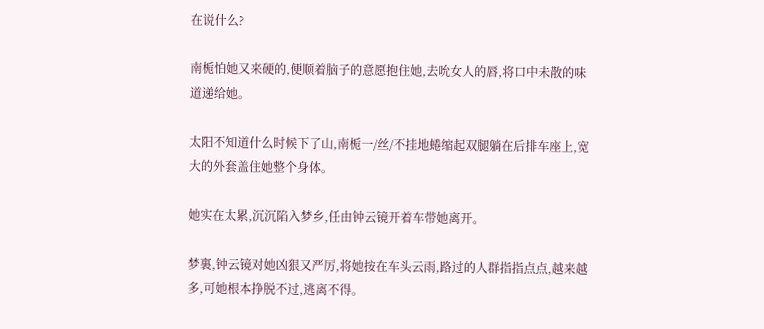在说什么?

南栀怕她又来硬的,便顺着脑子的意愿抱住她,去吮女人的唇,将口中未散的味道递给她。

太阳不知道什么时候下了山,南栀一/丝/不挂地蜷缩起双腿躺在后排车座上,宽大的外套盖住她整个身体。

她实在太累,沉沉陷入梦乡,任由钟云镜开着车带她离开。

梦裏,钟云镜对她凶狠又严厉,将她按在车头云雨,路过的人群指指点点,越来越多,可她根本挣脱不过,逃离不得。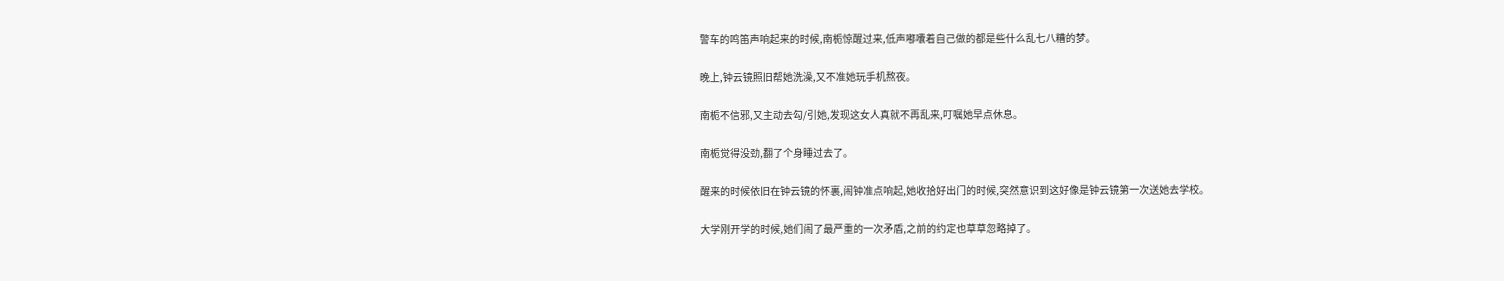警车的鸣笛声响起来的时候,南栀惊醒过来,低声嘟囔着自己做的都是些什么乱七八糟的梦。

晚上,钟云镜照旧帮她洗澡,又不准她玩手机熬夜。

南栀不信邪,又主动去勾/引她,发现这女人真就不再乱来,叮嘱她早点休息。

南栀觉得没劲,翻了个身睡过去了。

醒来的时候依旧在钟云镜的怀裏,闹钟准点响起,她收拾好出门的时候,突然意识到这好像是钟云镜第一次送她去学校。

大学刚开学的时候,她们闹了最严重的一次矛盾,之前的约定也草草忽略掉了。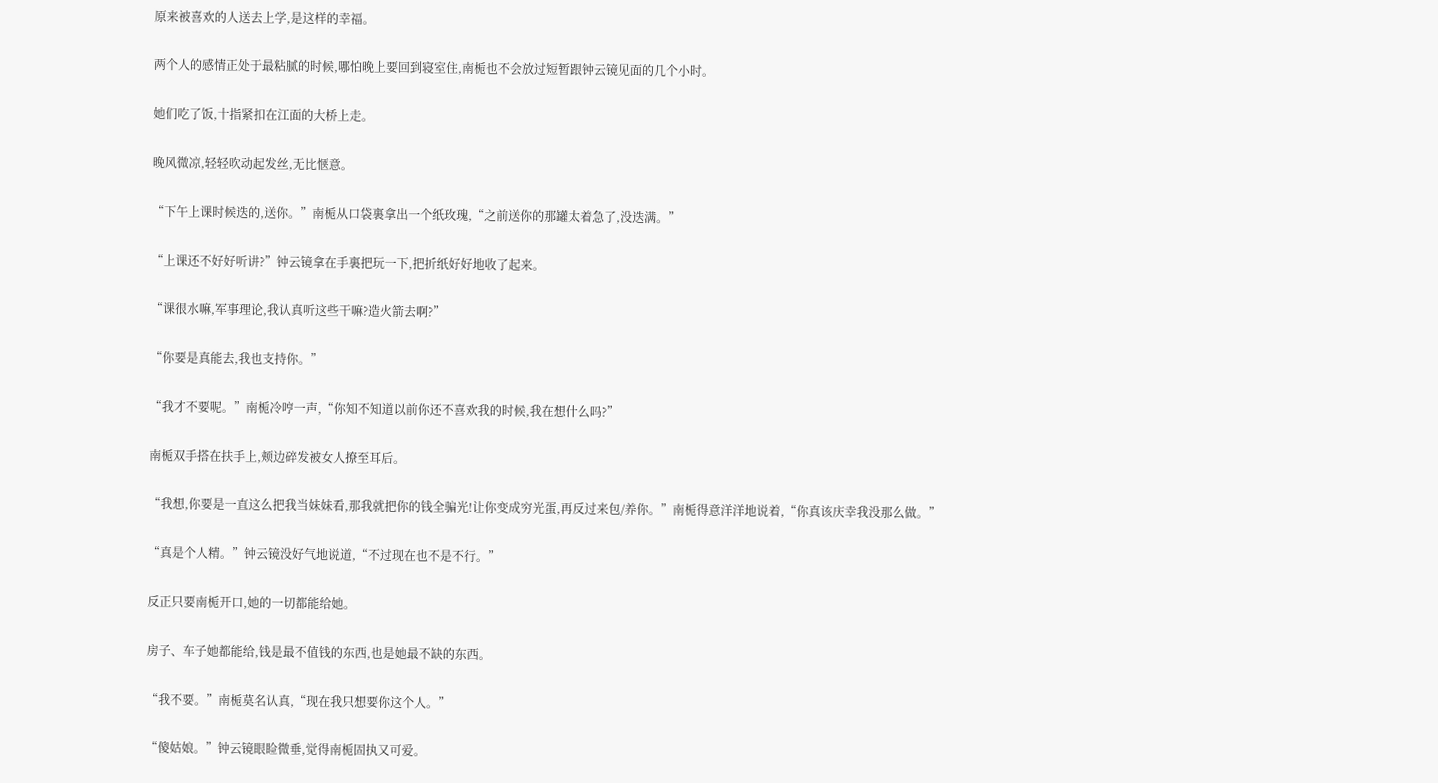原来被喜欢的人送去上学,是这样的幸福。

两个人的感情正处于最粘腻的时候,哪怕晚上要回到寝室住,南栀也不会放过短暂跟钟云镜见面的几个小时。

她们吃了饭,十指紧扣在江面的大桥上走。

晚风微凉,轻轻吹动起发丝,无比惬意。

“下午上课时候迭的,送你。”南栀从口袋裏拿出一个纸玫瑰,“之前送你的那罐太着急了,没迭满。”

“上课还不好好听讲?”钟云镜拿在手裏把玩一下,把折纸好好地收了起来。

“课很水嘛,军事理论,我认真听这些干嘛?造火箭去啊?”

“你要是真能去,我也支持你。”

“我才不要呢。”南栀冷哼一声,“你知不知道以前你还不喜欢我的时候,我在想什么吗?”

南栀双手搭在扶手上,颊边碎发被女人撩至耳后。

“我想,你要是一直这么把我当妹妹看,那我就把你的钱全骗光!让你变成穷光蛋,再反过来包/养你。”南栀得意洋洋地说着,“你真该庆幸我没那么做。”

“真是个人精。”钟云镜没好气地说道,“不过现在也不是不行。”

反正只要南栀开口,她的一切都能给她。

房子、车子她都能给,钱是最不值钱的东西,也是她最不缺的东西。

“我不要。”南栀莫名认真,“现在我只想要你这个人。”

“傻姑娘。”钟云镜眼睑微垂,觉得南栀固执又可爱。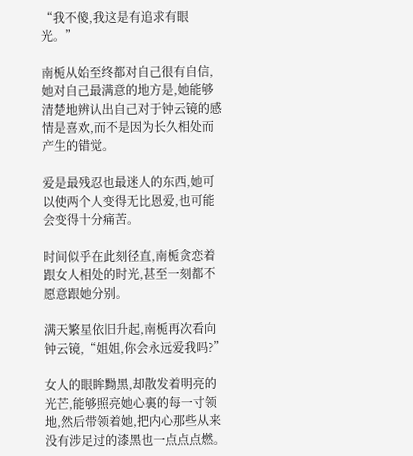“我不傻,我这是有追求有眼光。”

南栀从始至终都对自己很有自信,她对自己最满意的地方是,她能够清楚地辨认出自己对于钟云镜的感情是喜欢,而不是因为长久相处而产生的错觉。

爱是最残忍也最迷人的东西,她可以使两个人变得无比恩爱,也可能会变得十分痛苦。

时间似乎在此刻径直,南栀贪恋着跟女人相处的时光,甚至一刻都不愿意跟她分别。

满天繁星依旧升起,南栀再次看向钟云镜,“姐姐,你会永远爱我吗?”

女人的眼眸黝黑,却散发着明亮的光芒,能够照亮她心裏的每一寸领地,然后带领着她,把内心那些从来没有涉足过的漆黑也一点点点燃。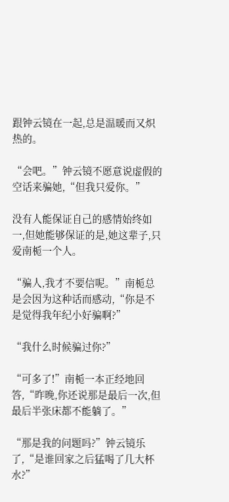跟钟云镜在一起,总是温暖而又炽热的。

“会吧。”钟云镜不愿意说虚假的空话来骗她,“但我只爱你。”

没有人能保证自己的感情始终如一,但她能够保证的是,她这辈子,只爱南栀一个人。

“骗人,我才不要信呢。”南栀总是会因为这种话而感动,“你是不是觉得我年纪小好骗啊?”

“我什么时候骗过你?”

“可多了!”南栀一本正经地回答,“昨晚,你还说那是最后一次,但最后半张床都不能躺了。”

“那是我的问题吗?”钟云镜乐了,“是谁回家之后猛喝了几大杯水?”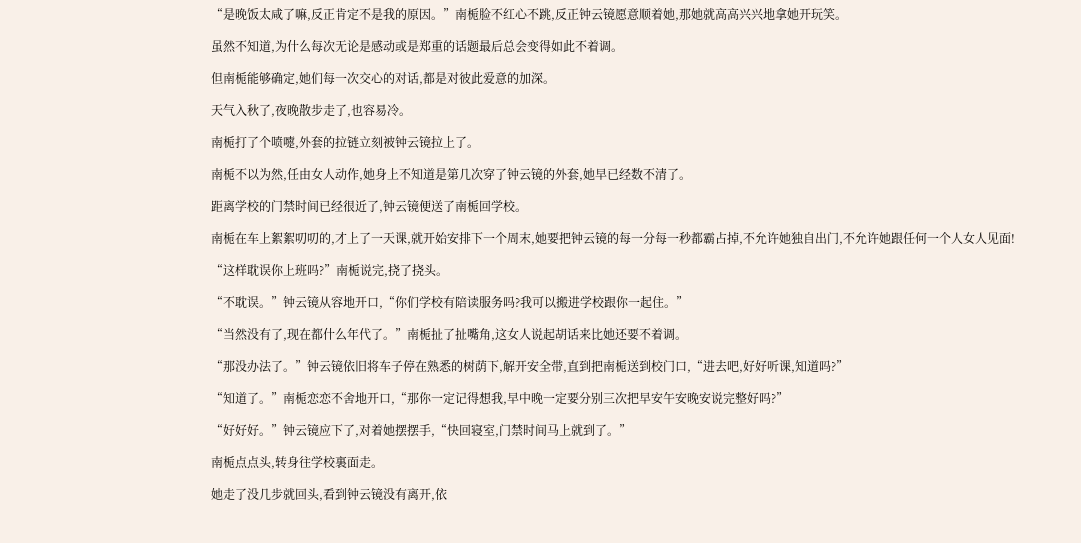“是晚饭太咸了嘛,反正肯定不是我的原因。”南栀脸不红心不跳,反正钟云镜愿意顺着她,那她就高高兴兴地拿她开玩笑。

虽然不知道,为什么每次无论是感动或是郑重的话题最后总会变得如此不着调。

但南栀能够确定,她们每一次交心的对话,都是对彼此爱意的加深。

天气入秋了,夜晚散步走了,也容易冷。

南栀打了个喷嚏,外套的拉链立刻被钟云镜拉上了。

南栀不以为然,任由女人动作,她身上不知道是第几次穿了钟云镜的外套,她早已经数不清了。

距离学校的门禁时间已经很近了,钟云镜便送了南栀回学校。

南栀在车上絮絮叨叨的,才上了一天课,就开始安排下一个周末,她要把钟云镜的每一分每一秒都霸占掉,不允许她独自出门,不允许她跟任何一个人女人见面!

“这样耽误你上班吗?”南栀说完,挠了挠头。

“不耽误。”钟云镜从容地开口,“你们学校有陪读服务吗?我可以搬进学校跟你一起住。”

“当然没有了,现在都什么年代了。”南栀扯了扯嘴角,这女人说起胡话来比她还要不着调。

“那没办法了。”钟云镜依旧将车子停在熟悉的树荫下,解开安全带,直到把南栀送到校门口,“进去吧,好好听课,知道吗?”

“知道了。”南栀恋恋不舍地开口,“那你一定记得想我,早中晚一定要分别三次把早安午安晚安说完整好吗?”

“好好好。”钟云镜应下了,对着她摆摆手,“快回寝室,门禁时间马上就到了。”

南栀点点头,转身往学校裏面走。

她走了没几步就回头,看到钟云镜没有离开,依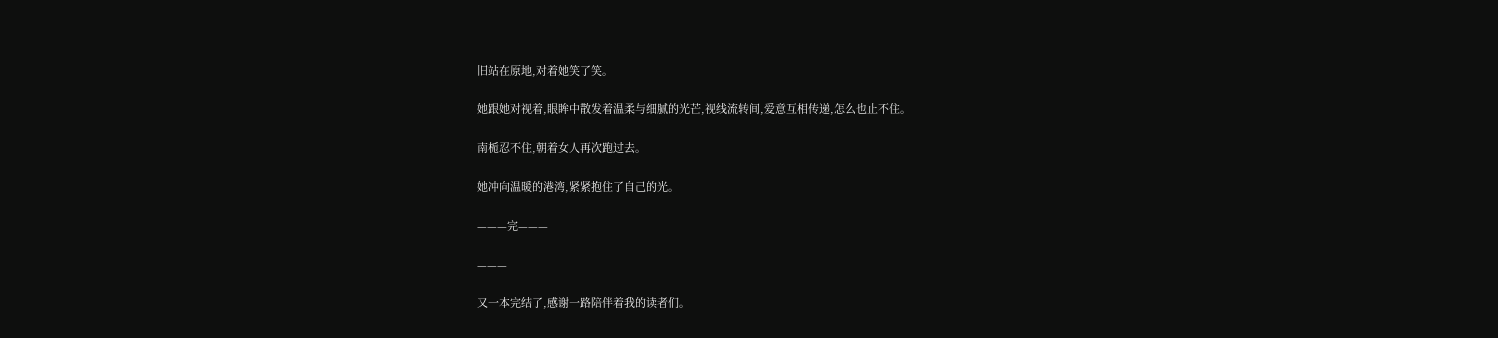旧站在原地,对着她笑了笑。

她跟她对视着,眼眸中散发着温柔与细腻的光芒,视线流转间,爱意互相传递,怎么也止不住。

南栀忍不住,朝着女人再次跑过去。

她冲向温暖的港湾,紧紧抱住了自己的光。

———完———

———

又一本完结了,感谢一路陪伴着我的读者们。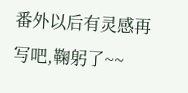番外以后有灵感再写吧,鞠躬了~~